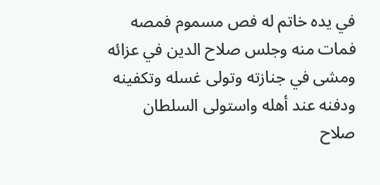في يده خاتم له فص مسموم فمصه فمات منه وجلس صلاح الدين في عزائه ومشى في جنازته وتولى غسله وتكفينه ودفنه عند أهله واستولى السلطان صلاح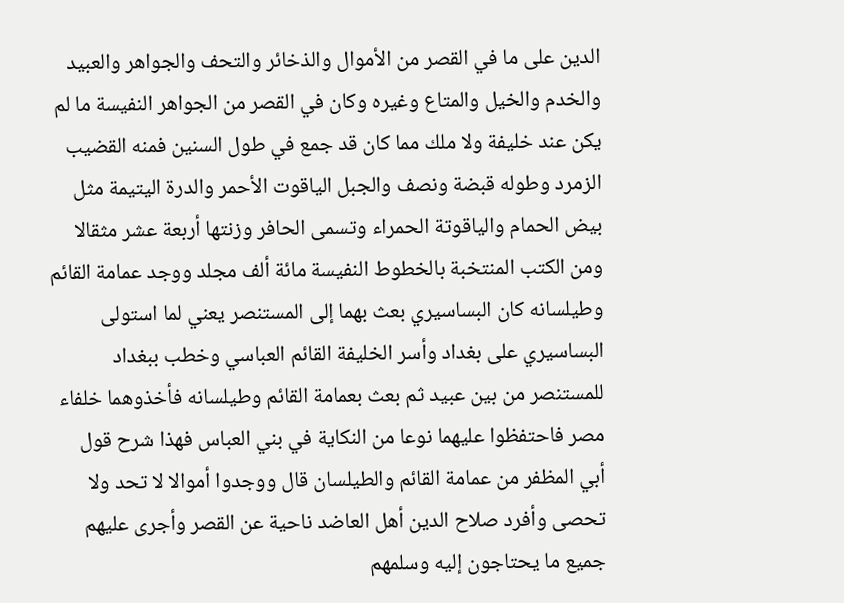الدين على ما في القصر من الأموال والذخائر والتحف والجواهر والعبيد والخدم والخيل والمتاع وغيره وكان في القصر من الجواهر النفيسة ما لم يكن عند خليفة ولا ملك مما كان قد جمع في طول السنين فمنه القضيب الزمرد وطوله قبضة ونصف والجبل الياقوت الأحمر والدرة اليتيمة مثل بيض الحمام والياقوتة الحمراء وتسمى الحافر وزنتها أربعة عشر مثقالا ومن الكتب المنتخبة بالخطوط النفيسة مائة ألف مجلد ووجد عمامة القائم وطيلسانه كان البساسيري بعث بهما إلى المستنصر يعني لما استولى البساسيري على بغداد وأسر الخليفة القائم العباسي وخطب ببغداد للمستنصر من بين عبيد ثم بعث بعمامة القائم وطيلسانه فأخذوهما خلفاء مصر فاحتفظوا عليهما نوعا من النكاية في بني العباس فهذا شرح قول أبي المظفر من عمامة القائم والطيلسان قال ووجدوا أموالا لا تحد ولا تحصى وأفرد صلاح الدين أهل العاضد ناحية عن القصر وأجرى عليهم جميع ما يحتاجون إليه وسلمهم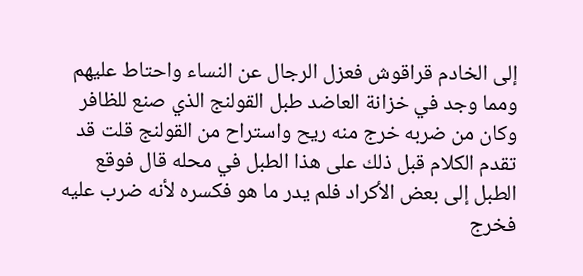إلى الخادم قراقوش فعزل الرجال عن النساء واحتاط عليهم
ومما وجد في خزانة العاضد طبل القولنج الذي صنع للظافر وكان من ضربه خرج منه ريح واستراح من القولنج قلت قد تقدم الكلام قبل ذلك على هذا الطبل في محله قال فوقع الطبل إلى بعض الأكراد فلم يدر ما هو فكسره لأنه ضرب عليه فخرج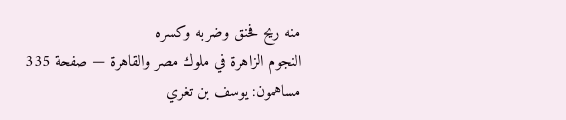منه ريح فحنق وضربه وكسره
النجوم الزاهرة في ملوك مصر والقاهرة — صفحة 335
مساهمون: يوسف بن تغري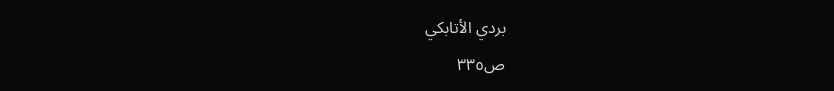بردي الأتابكي
ص٣٣٥